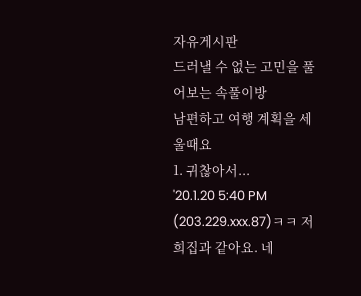자유게시판
드러낼 수 없는 고민을 풀어보는 속풀이방
남편하고 여행 계획을 세울때요
1. 귀찮아서...
'20.1.20 5:40 PM (203.229.xxx.87)ㅋㅋ 저희집과 같아요. 네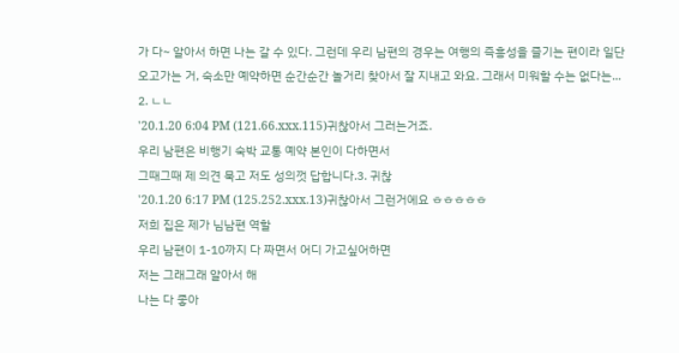가 다~ 알아서 하면 나는 갈 수 있다. 그런데 우리 남편의 경우는 여행의 즉흥성을 즐기는 편이라 일단 오고가는 거, 숙소만 예약하면 순간순간 놀거리 찾아서 잘 지내고 와요. 그래서 미워할 수는 없다는...
2. ㄴㄴ
'20.1.20 6:04 PM (121.66.xxx.115)귀찮아서 그러는거죠.
우리 남편은 비행기 숙박 교통 예약 본인이 다하면서
그때그때 제 의견 묵고 저도 성의껏 답합니다.3. 귀찮
'20.1.20 6:17 PM (125.252.xxx.13)귀찮아서 그런거에요 ㅎㅎㅎㅎㅎ
저희 집은 제가 님남편 역할
우리 남편이 1-10까지 다 짜면서 어디 가고싶어하면
저는 그래그래 알아서 해
나는 다 좋아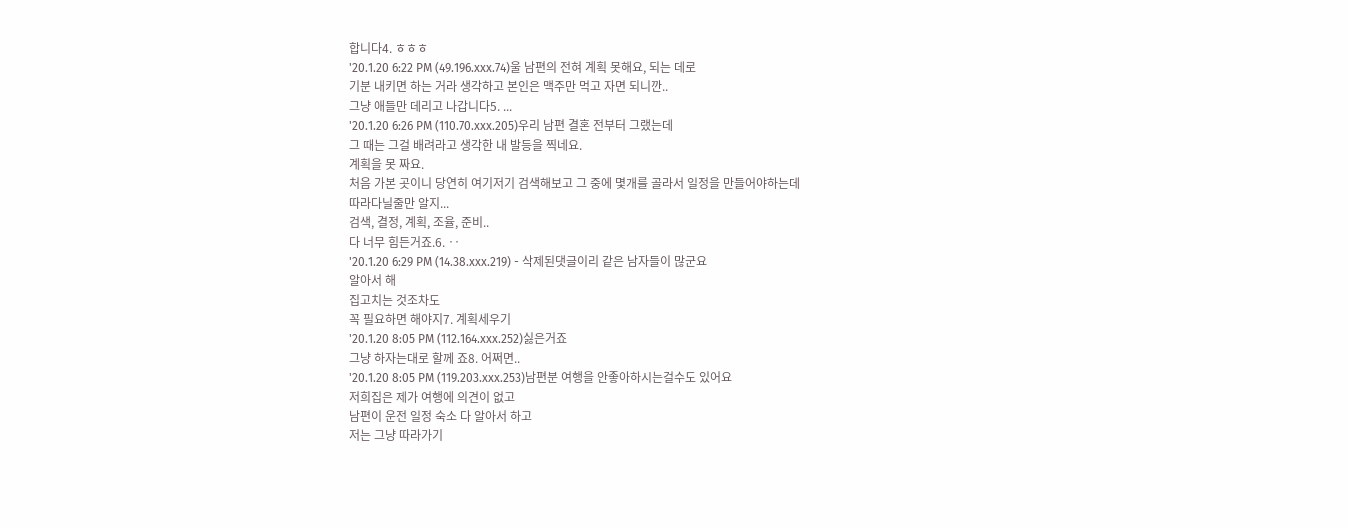합니다4. ㅎㅎㅎ
'20.1.20 6:22 PM (49.196.xxx.74)울 남편의 전혀 계획 못해요, 되는 데로
기분 내키면 하는 거라 생각하고 본인은 맥주만 먹고 자면 되니깐..
그냥 애들만 데리고 나갑니다5. ...
'20.1.20 6:26 PM (110.70.xxx.205)우리 남편 결혼 전부터 그랬는데
그 때는 그걸 배려라고 생각한 내 발등을 찍네요.
계획을 못 짜요.
처음 가본 곳이니 당연히 여기저기 검색해보고 그 중에 몇개를 골라서 일정을 만들어야하는데
따라다닐줄만 알지...
검색, 결정, 계획, 조율, 준비..
다 너무 힘든거죠.6. ‥
'20.1.20 6:29 PM (14.38.xxx.219) - 삭제된댓글이리 같은 남자들이 많군요
알아서 해
집고치는 것조차도
꼭 필요하면 해야지7. 계획세우기
'20.1.20 8:05 PM (112.164.xxx.252)싫은거죠
그냥 하자는대로 할께 죠8. 어쩌면..
'20.1.20 8:05 PM (119.203.xxx.253)남편분 여행을 안좋아하시는걸수도 있어요
저희집은 제가 여행에 의견이 없고
남편이 운전 일정 숙소 다 알아서 하고
저는 그냥 따라가기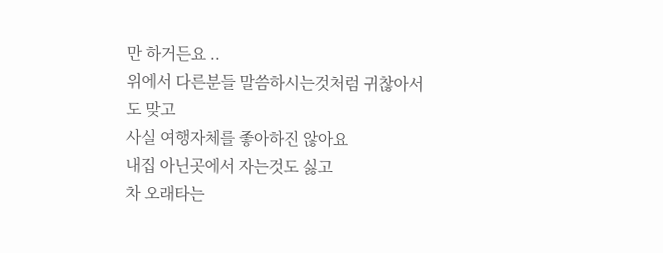만 하거든요 ..
위에서 다른분들 말씀하시는것처럼 귀찮아서도 맞고
사실 여행자체를 좋아하진 않아요
내집 아닌곳에서 자는것도 싫고
차 오래타는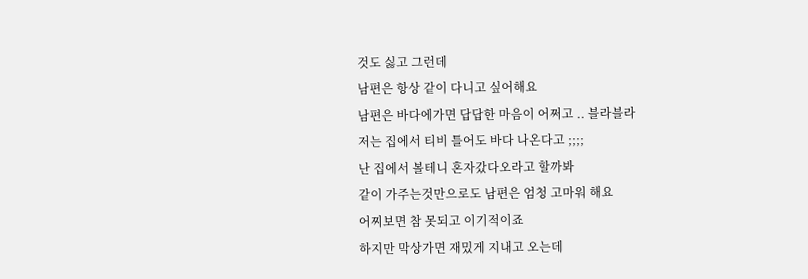것도 싫고 그런데
남편은 항상 같이 다니고 싶어해요
남편은 바다에가면 답답한 마음이 어쩌고 .. 블라블라
저는 집에서 티비 틀어도 바다 나온다고 ;;;;
난 집에서 볼테니 혼자갔다오라고 할까봐
같이 가주는것만으로도 남편은 엄청 고마워 해요
어찌보면 참 못되고 이기적이죠
하지만 막상가면 재밌게 지내고 오는데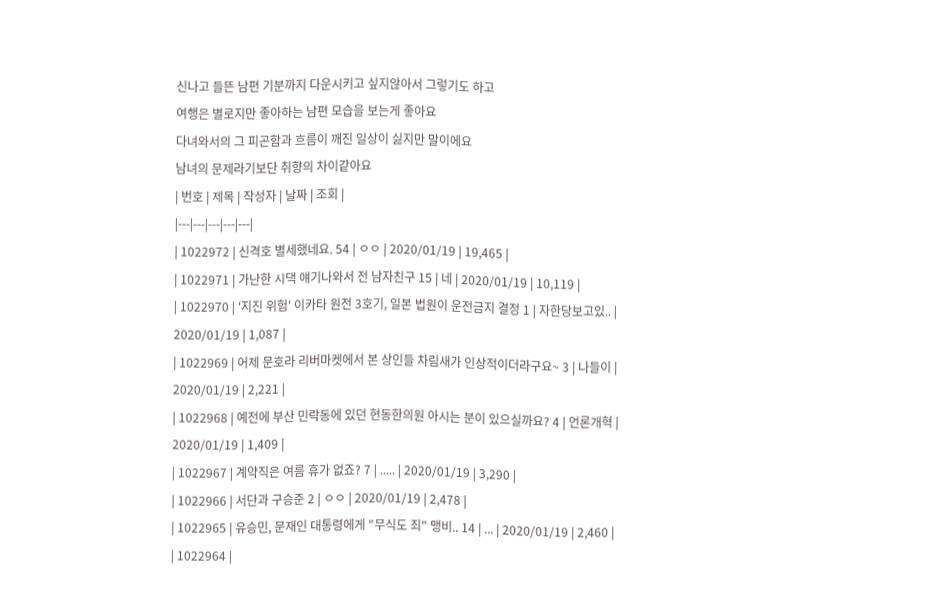신나고 들뜬 남편 기분까지 다운시키고 싶지않아서 그렇기도 하고
여행은 별로지만 좋아하는 남편 모습을 보는게 좋아요
다녀와서의 그 피곤함과 흐름이 깨진 일상이 싫지만 말이에요
남녀의 문제라기보단 취향의 차이같아요
| 번호 | 제목 | 작성자 | 날짜 | 조회 |
|---|---|---|---|---|
| 1022972 | 신격호 별세했네요. 54 | ㅇㅇ | 2020/01/19 | 19,465 |
| 1022971 | 가난한 시댁 얘기나와서 전 남자친구 15 | 네 | 2020/01/19 | 10,119 |
| 1022970 | '지진 위험' 이카타 원전 3호기, 일본 법원이 운전금지 결정 1 | 자한당보고있.. | 2020/01/19 | 1,087 |
| 1022969 | 어제 문호라 리버마켓에서 본 상인들 차림새가 인상적이더라구요~ 3 | 나들이 | 2020/01/19 | 2,221 |
| 1022968 | 예전에 부산 민락동에 있던 현동한의원 아시는 분이 있으실까요? 4 | 언론개혁 | 2020/01/19 | 1,409 |
| 1022967 | 계약직은 여름 휴가 없죠? 7 | ..... | 2020/01/19 | 3,290 |
| 1022966 | 서단과 구승준 2 | ㅇㅇ | 2020/01/19 | 2,478 |
| 1022965 | 유승민, 문재인 대통령에게 "무식도 죄" 맹비.. 14 | ... | 2020/01/19 | 2,460 |
| 1022964 |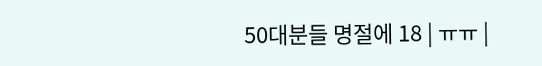50대분들 명절에 18 | ㅠㅠ |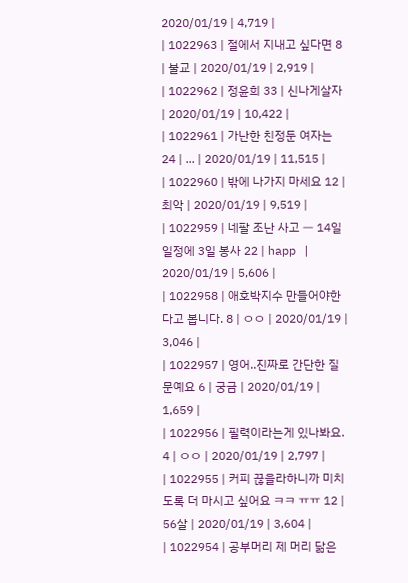2020/01/19 | 4,719 |
| 1022963 | 절에서 지내고 싶다면 8 | 불교 | 2020/01/19 | 2,919 |
| 1022962 | 정윤희 33 | 신나게살자 | 2020/01/19 | 10,422 |
| 1022961 | 가난한 친정둔 여자는 24 | ... | 2020/01/19 | 11,515 |
| 1022960 | 밖에 나가지 마세요 12 | 최악 | 2020/01/19 | 9,519 |
| 1022959 | 네팔 조난 사고 ㅡ 14일 일정에 3일 봉사 22 | happ | 2020/01/19 | 5,606 |
| 1022958 | 애호박지수 만들어야한다고 봅니다. 8 | ㅇㅇ | 2020/01/19 | 3,046 |
| 1022957 | 영어..진짜로 간단한 질문예요 6 | 궁금 | 2020/01/19 | 1,659 |
| 1022956 | 필력이라는게 있나봐요. 4 | ㅇㅇ | 2020/01/19 | 2,797 |
| 1022955 | 커피 끊을라하니까 미치도록 더 마시고 싶어요 ㅋㅋ ㅠㅠ 12 | 56살 | 2020/01/19 | 3,604 |
| 1022954 | 공부머리 제 머리 닮은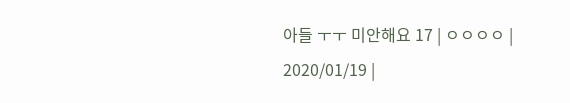아들 ㅜㅜ 미안해요 17 | ㅇㅇㅇㅇ | 2020/01/19 |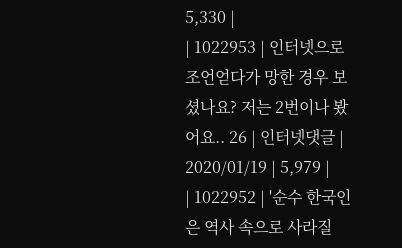5,330 |
| 1022953 | 인터넷으로 조언얻다가 망한 경우 보셨나요? 저는 2번이나 봤어요.. 26 | 인터넷댓글 | 2020/01/19 | 5,979 |
| 1022952 | '순수 한국인은 역사 속으로 사라질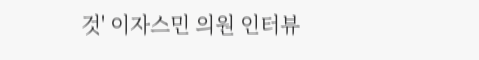것' 이자스민 의원 인터뷰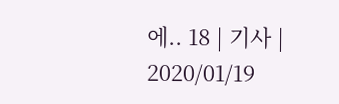에.. 18 | 기사 | 2020/01/19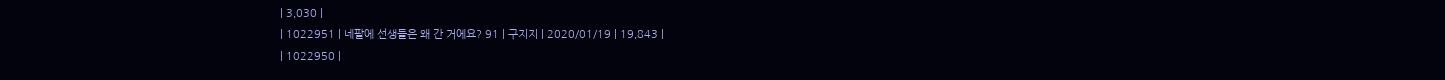| 3,030 |
| 1022951 | 네팔에 선생들은 왜 간 거에요? 91 | 구지지 | 2020/01/19 | 19,843 |
| 1022950 |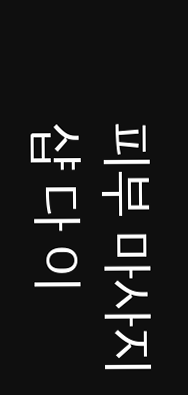피부 마사지 샵 다 이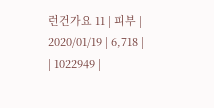런건가요 11 | 피부 | 2020/01/19 | 6,718 |
| 1022949 |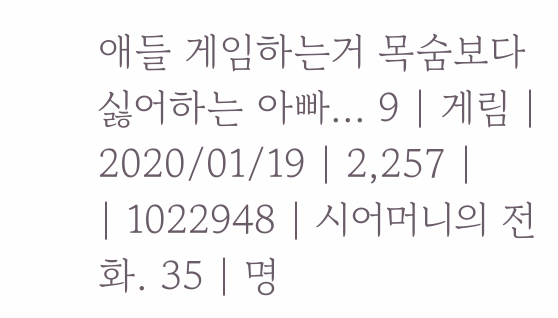애들 게임하는거 목숨보다 싫어하는 아빠... 9 | 게림 | 2020/01/19 | 2,257 |
| 1022948 | 시어머니의 전화. 35 | 명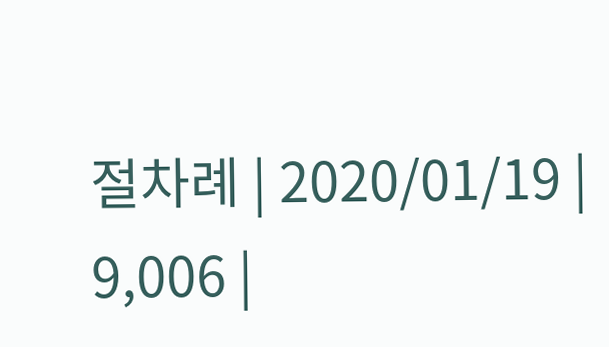절차례 | 2020/01/19 | 9,006 |